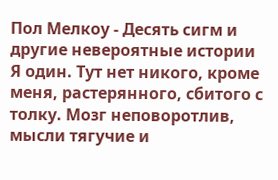Пол Мелкоу - Десять сигм и другие невероятные истории
Я один. Тут нет никого, кроме меня, растерянного, сбитого с толку. Мозг неповоротлив, мысли тягучие и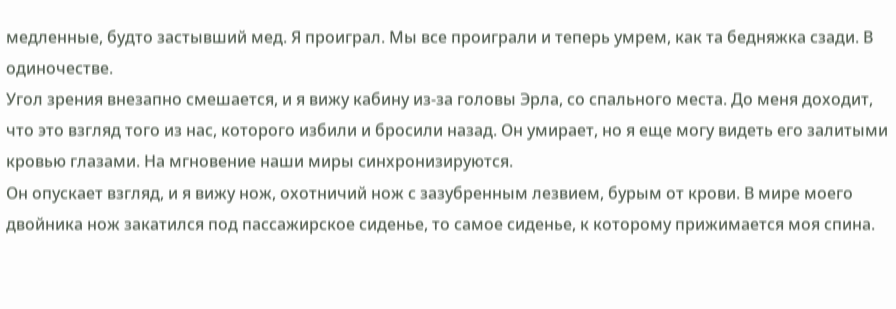медленные, будто застывший мед. Я проиграл. Мы все проиграли и теперь умрем, как та бедняжка сзади. В одиночестве.
Угол зрения внезапно смешается, и я вижу кабину из-за головы Эрла, со спального места. До меня доходит, что это взгляд того из нас, которого избили и бросили назад. Он умирает, но я еще могу видеть его залитыми кровью глазами. На мгновение наши миры синхронизируются.
Он опускает взгляд, и я вижу нож, охотничий нож с зазубренным лезвием, бурым от крови. В мире моего двойника нож закатился под пассажирское сиденье, то самое сиденье, к которому прижимается моя спина.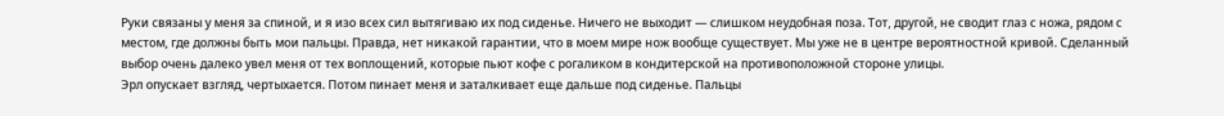Руки связаны у меня за спиной, и я изо всех сил вытягиваю их под сиденье. Ничего не выходит — слишком неудобная поза. Тот, другой, не сводит глаз с ножа, рядом с местом, где должны быть мои пальцы. Правда, нет никакой гарантии, что в моем мире нож вообще существует. Мы уже не в центре вероятностной кривой. Сделанный выбор очень далеко увел меня от тех воплощений, которые пьют кофе с рогаликом в кондитерской на противоположной стороне улицы.
Эрл опускает взгляд, чертыхается. Потом пинает меня и заталкивает еще дальше под сиденье. Пальцы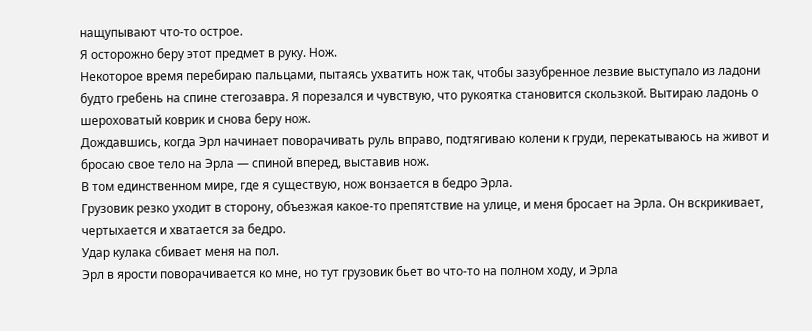нащупывают что-то острое.
Я осторожно беру этот предмет в руку. Нож.
Некоторое время перебираю пальцами, пытаясь ухватить нож так, чтобы зазубренное лезвие выступало из ладони будто гребень на спине стегозавра. Я порезался и чувствую, что рукоятка становится скользкой. Вытираю ладонь о шероховатый коврик и снова беру нож.
Дождавшись, когда Эрл начинает поворачивать руль вправо, подтягиваю колени к груди, перекатываюсь на живот и бросаю свое тело на Эрла — спиной вперед, выставив нож.
В том единственном мире, где я существую, нож вонзается в бедро Эрла.
Грузовик резко уходит в сторону, объезжая какое-то препятствие на улице, и меня бросает на Эрла. Он вскрикивает, чертыхается и хватается за бедро.
Удар кулака сбивает меня на пол.
Эрл в ярости поворачивается ко мне, но тут грузовик бьет во что-то на полном ходу, и Эрла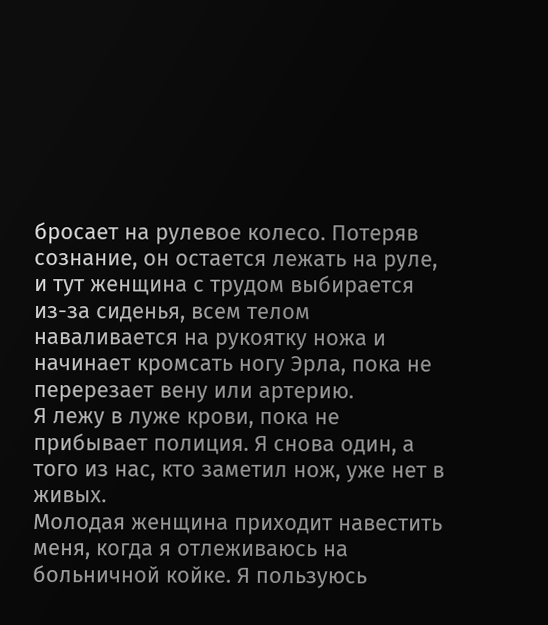бросает на рулевое колесо. Потеряв сознание, он остается лежать на руле, и тут женщина с трудом выбирается из-за сиденья, всем телом наваливается на рукоятку ножа и начинает кромсать ногу Эрла, пока не перерезает вену или артерию.
Я лежу в луже крови, пока не прибывает полиция. Я снова один, а того из нас, кто заметил нож, уже нет в живых.
Молодая женщина приходит навестить меня, когда я отлеживаюсь на больничной койке. Я пользуюсь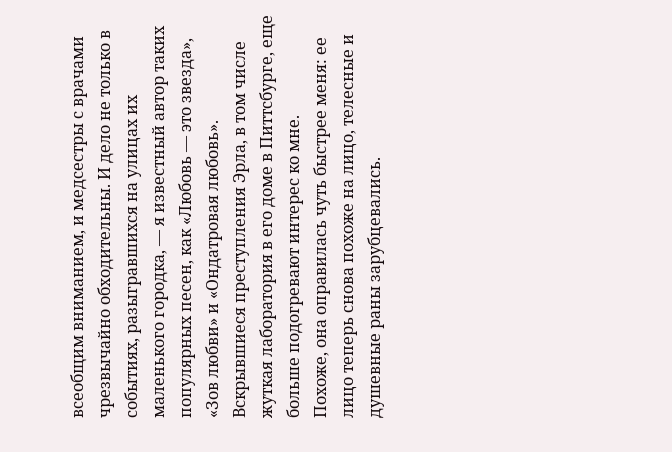всеобщим вниманием, и медсестры с врачами чрезвычайно обходительны. И дело не только в событиях, разыгравшихся на улицах их маленького городка, — я известный автор таких популярных песен, как «Любовь — это звезда», «Зов любви» и «Ондатровая любовь». Вскрывшиеся преступления Эрла, в том числе жуткая лаборатория в его доме в Питтсбурге, еще больше подогревают интерес ко мне.
Похоже, она оправилась чуть быстрее меня: ее лицо теперь снова похоже на лицо, телесные и душевные раны зарубцевались.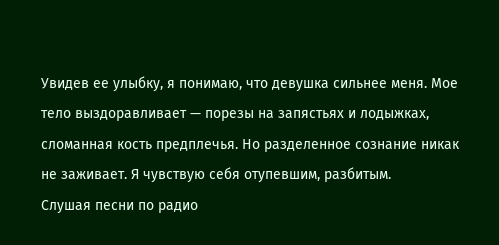Увидев ее улыбку, я понимаю, что девушка сильнее меня. Мое тело выздоравливает — порезы на запястьях и лодыжках, сломанная кость предплечья. Но разделенное сознание никак не заживает. Я чувствую себя отупевшим, разбитым.
Слушая песни по радио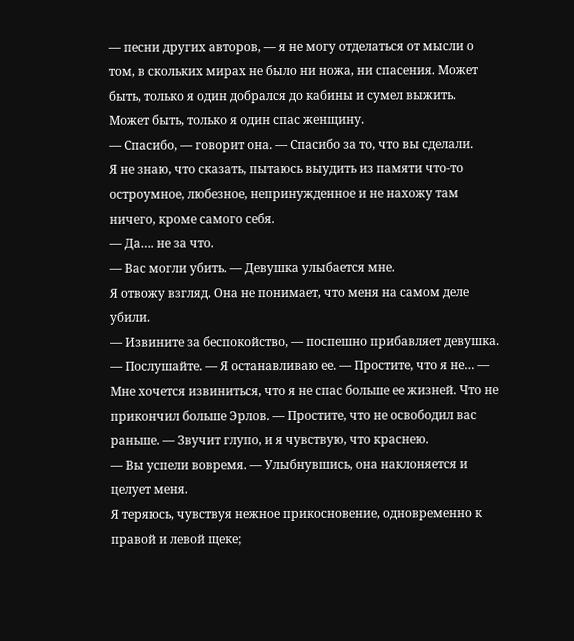— песни других авторов, — я не могу отделаться от мысли о том, в скольких мирах не было ни ножа, ни спасения. Может быть, только я один добрался до кабины и сумел выжить. Может быть, только я один спас женщину.
— Спасибо, — говорит она. — Спасибо за то, что вы сделали.
Я не знаю, что сказать, пытаюсь выудить из памяти что-то остроумное, любезное, непринужденное и не нахожу там ничего, кроме самого себя.
— Да…. не за что.
— Вас могли убить. — Девушка улыбается мне.
Я отвожу взгляд. Она не понимает, что меня на самом деле убили.
— Извините за беспокойство, — поспешно прибавляет девушка.
— Послушайте. — Я останавливаю ее. — Простите, что я не… — Мне хочется извиниться, что я не спас больше ее жизней. Что не прикончил больше Эрлов. — Простите, что не освободил вас раньше. — Звучит глупо, и я чувствую, что краснею.
— Вы успели вовремя. — Улыбнувшись, она наклоняется и целует меня.
Я теряюсь, чувствуя нежное прикосновение, одновременно к правой и левой щеке;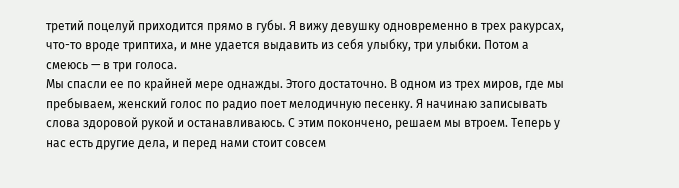третий поцелуй приходится прямо в губы. Я вижу девушку одновременно в трех ракурсах, что-то вроде триптиха, и мне удается выдавить из себя улыбку, три улыбки. Потом а смеюсь — в три голоса.
Мы спасли ее по крайней мере однажды. Этого достаточно. В одном из трех миров, где мы пребываем, женский голос по радио поет мелодичную песенку. Я начинаю записывать слова здоровой рукой и останавливаюсь. С этим покончено, решаем мы втроем. Теперь у нас есть другие дела, и перед нами стоит совсем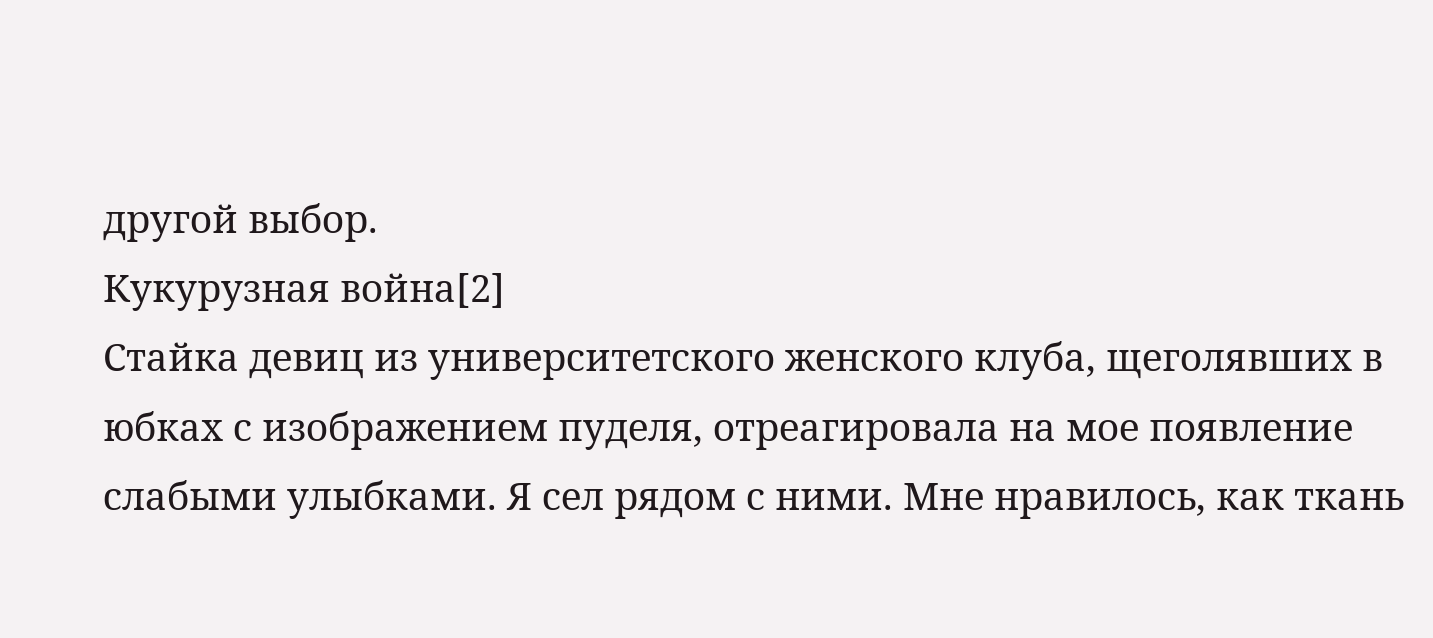другой выбор.
Кукурузная война[2]
Стайка девиц из университетского женского клуба, щеголявших в юбках с изображением пуделя, отреагировала на мое появление слабыми улыбками. Я сел рядом с ними. Мне нравилось, как ткань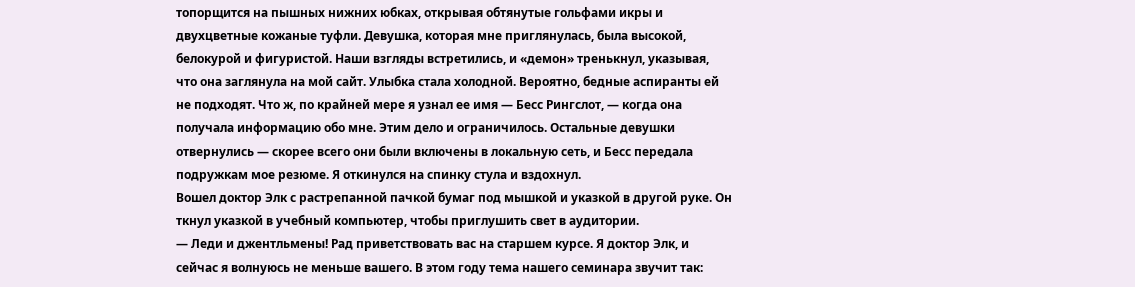топорщится на пышных нижних юбках, открывая обтянутые гольфами икры и двухцветные кожаные туфли. Девушка, которая мне приглянулась, была высокой, белокурой и фигуристой. Наши взгляды встретились, и «демон» тренькнул, указывая, что она заглянула на мой сайт. Улыбка стала холодной. Вероятно, бедные аспиранты ей не подходят. Что ж, по крайней мере я узнал ее имя — Бесс Рингслот, — когда она получала информацию обо мне. Этим дело и ограничилось. Остальные девушки отвернулись — скорее всего они были включены в локальную сеть, и Бесс передала подружкам мое резюме. Я откинулся на спинку стула и вздохнул.
Вошел доктор Элк с растрепанной пачкой бумаг под мышкой и указкой в другой руке. Он ткнул указкой в учебный компьютер, чтобы приглушить свет в аудитории.
— Леди и джентльмены! Рад приветствовать вас на старшем курсе. Я доктор Элк, и сейчас я волнуюсь не меньше вашего. В этом году тема нашего семинара звучит так: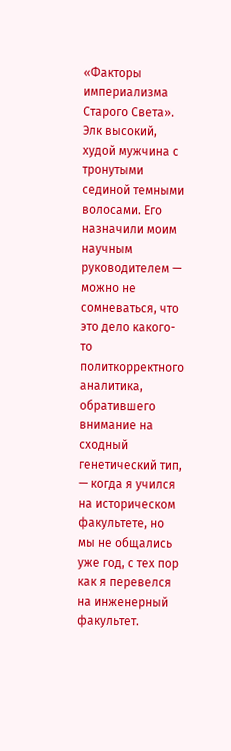«Факторы империализма Старого Света».
Элк высокий, худой мужчина с тронутыми сединой темными волосами. Его назначили моим научным руководителем — можно не сомневаться, что это дело какого-то политкорректного аналитика, обратившего внимание на сходный генетический тип, — когда я учился на историческом факультете, но мы не общались уже год, с тех пор как я перевелся на инженерный факультет.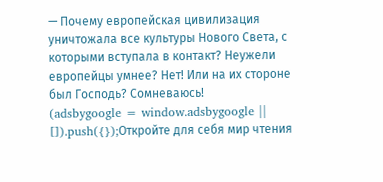— Почему европейская цивилизация уничтожала все культуры Нового Света, с которыми вступала в контакт? Неужели европейцы умнее? Нет! Или на их стороне был Господь? Сомневаюсь!
(adsbygoogle = window.adsbygoogle || []).push({});Откройте для себя мир чтения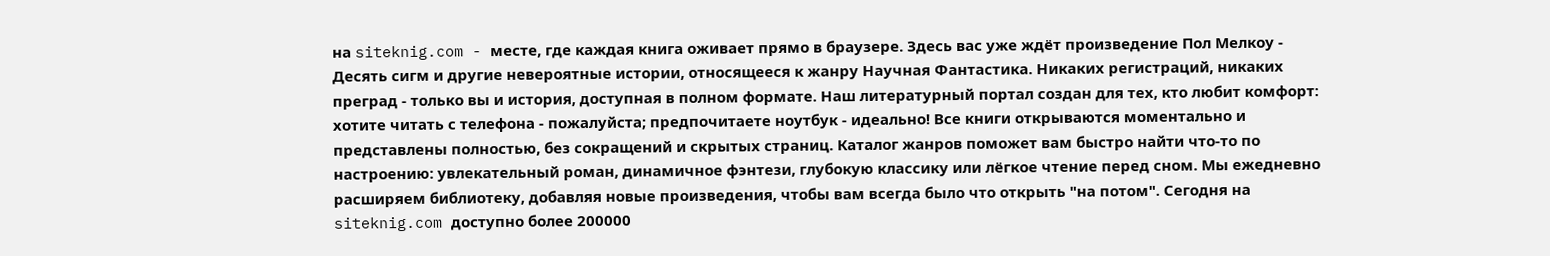на siteknig.com - месте, где каждая книга оживает прямо в браузере. Здесь вас уже ждёт произведение Пол Мелкоу - Десять сигм и другие невероятные истории, относящееся к жанру Научная Фантастика. Никаких регистраций, никаких преград - только вы и история, доступная в полном формате. Наш литературный портал создан для тех, кто любит комфорт: хотите читать с телефона - пожалуйста; предпочитаете ноутбук - идеально! Все книги открываются моментально и представлены полностью, без сокращений и скрытых страниц. Каталог жанров поможет вам быстро найти что-то по настроению: увлекательный роман, динамичное фэнтези, глубокую классику или лёгкое чтение перед сном. Мы ежедневно расширяем библиотеку, добавляя новые произведения, чтобы вам всегда было что открыть "на потом". Сегодня на siteknig.com доступно более 200000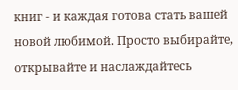книг - и каждая готова стать вашей новой любимой. Просто выбирайте, открывайте и наслаждайтесь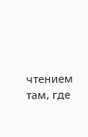чтением там, где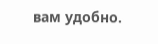вам удобно.